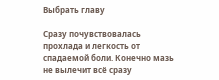Выбрать главу

Сразу почувствовалась прохлада и легкость от спадаемой боли. Конечно мазь не вылечит всё сразу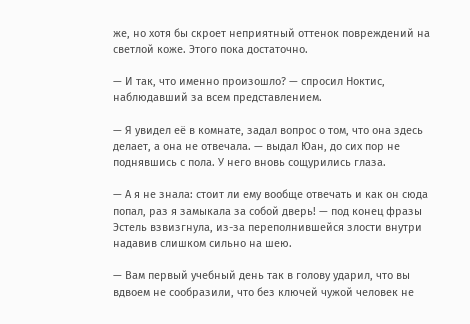же, но хотя бы скроет неприятный оттенок повреждений на светлой коже. Этого пока достаточно.

— И так, что именно произошло? — спросил Ноктис, наблюдавший за всем представлением.

— Я увидел её в комнате, задал вопрос о том, что она здесь делает, а она не отвечала. — выдал Юан, до сих пор не поднявшись с пола. У него вновь сощурились глаза.

— А я не знала: стоит ли ему вообще отвечать и как он сюда попал, раз я замыкала за собой дверь! — под конец фразы Эстель взвизгнула, из-за переполнившейся злости внутри надавив слишком сильно на шею.

— Вам первый учебный день так в голову ударил, что вы вдвоем не сообразили, что без ключей чужой человек не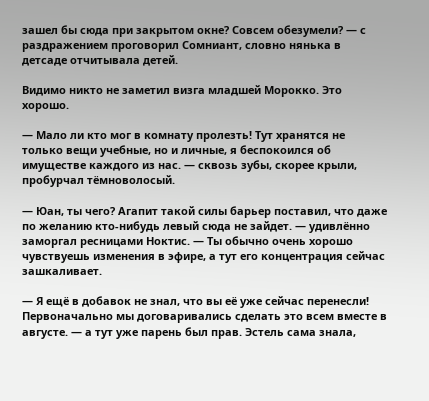зашел бы сюда при закрытом окне? Совсем обезумели? — с раздражением проговорил Сомниант, словно нянька в детсаде отчитывала детей.

Видимо никто не заметил визга младшей Морокко. Это хорошо.

— Мало ли кто мог в комнату пролезть! Тут хранятся не только вещи учебные, но и личные, я беспокоился об имуществе каждого из нас. — сквозь зубы, скорее крыли, пробурчал тёмноволосый.

— Юан, ты чего? Агапит такой силы барьер поставил, что даже по желанию кто-нибудь левый сюда не зайдет. — удивлённо заморгал ресницами Ноктис. — Ты обычно очень хорошо чувствуешь изменения в эфире, а тут его концентрация сейчас зашкаливает.

— Я ещё в добавок не знал, что вы её уже сейчас перенесли! Первоначально мы договаривались сделать это всем вместе в августе. — а тут уже парень был прав. Эстель сама знала,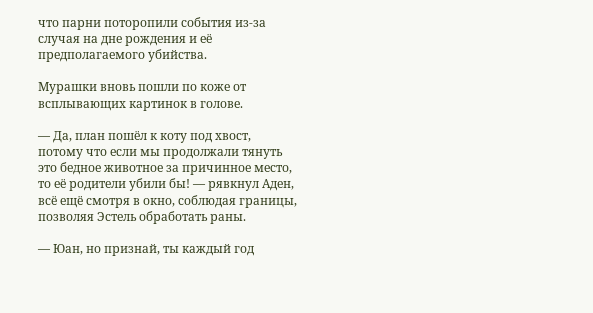что парни поторопили события из-за случая на дне рождения и её предполагаемого убийства.

Мурашки вновь пошли по коже от всплывающих картинок в голове.

— Да, план пошёл к коту под хвост, потому что если мы продолжали тянуть это бедное животное за причинное место, то её родители убили бы! — рявкнул Аден, всё ещё смотря в окно, соблюдая границы, позволяя Эстель обработать раны.

— Юан, но признай, ты каждый год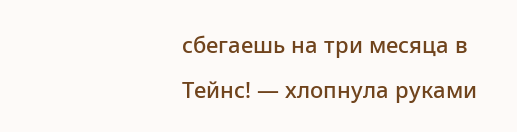сбегаешь на три месяца в Тейнс! — хлопнула руками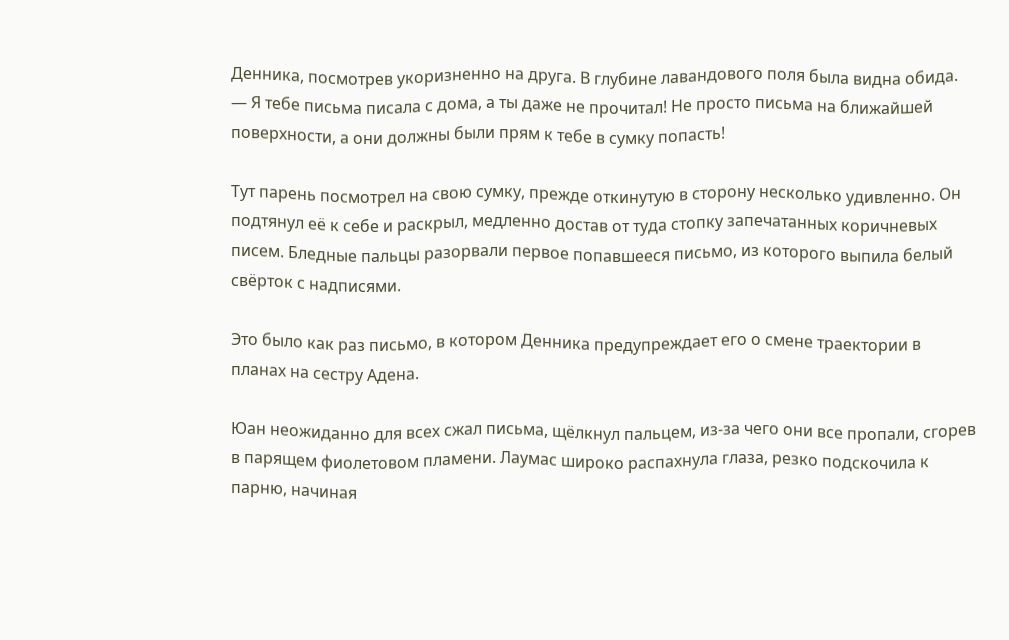Денника, посмотрев укоризненно на друга. В глубине лавандового поля была видна обида. — Я тебе письма писала с дома, а ты даже не прочитал! Не просто письма на ближайшей поверхности, а они должны были прям к тебе в сумку попасть!

Тут парень посмотрел на свою сумку, прежде откинутую в сторону несколько удивленно. Он подтянул её к себе и раскрыл, медленно достав от туда стопку запечатанных коричневых писем. Бледные пальцы разорвали первое попавшееся письмо, из которого выпила белый свёрток с надписями.

Это было как раз письмо, в котором Денника предупреждает его о смене траектории в планах на сестру Адена.

Юан неожиданно для всех сжал письма, щёлкнул пальцем, из-за чего они все пропали, сгорев в парящем фиолетовом пламени. Лаумас широко распахнула глаза, резко подскочила к парню, начиная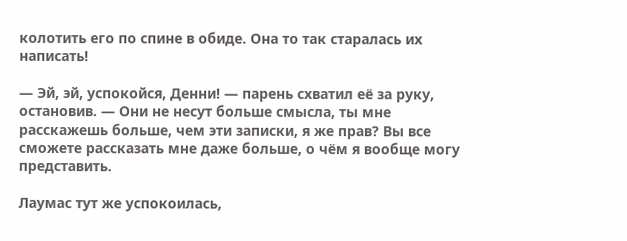колотить его по спине в обиде. Она то так старалась их написать!

— Эй, эй, успокойся, Денни! — парень схватил её за руку, остановив. — Они не несут больше смысла, ты мне расскажешь больше, чем эти записки, я же прав? Вы все сможете рассказать мне даже больше, о чём я вообще могу представить.

Лаумас тут же успокоилась,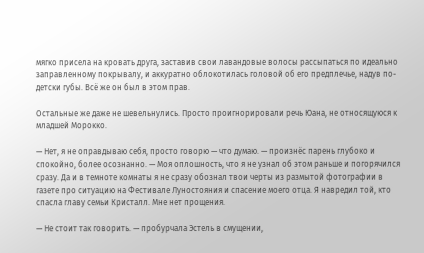мягко присела на кровать друга, заставив свои лавандовые волосы рассыпаться по идеально заправленному покрывалу, и аккуратно облокотилась головой об его предплечье, надув по-детски губы. Всё же он был в этом прав.

Остальные же даже не шевельнулись. Просто проигнорировали речь Юана, не относящуюся к младшей Морокко.

— Нет, я не оправдываю себя, просто говорю — что думаю. — произнёс парень глубоко и спокойно, более осознанно. — Моя оплошность, что я не узнал об этом раньше и погорячился сразу. Да и в темноте комнаты я не сразу обознал твои черты из размытой фотографии в газете про ситуацию на Фестивале Луностояния и спасение моего отца. Я навредил той, кто спасла главу семьи Кристалл. Мне нет прощения.

— Не стоит так говорить. — пробурчала Эстель в смущении,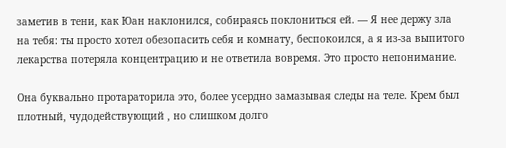заметив в тени, как Юан наклонился, собираясь поклониться ей. — Я нее держу зла на тебя: ты просто хотел обезопасить себя и комнату, беспокоился, а я из-за выпитого лекарства потеряла концентрацию и не ответила вовремя. Это просто непонимание.

Она буквально протараторила это, более усердно замазывая следы на теле. Крем был плотный, чудодействующий , но слишком долго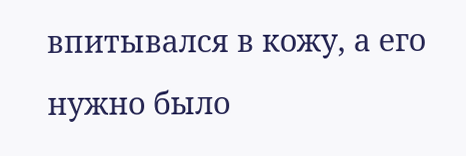впитывался в кожу, а его нужно было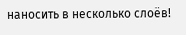наносить в несколько слоёв!